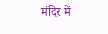मंदिर में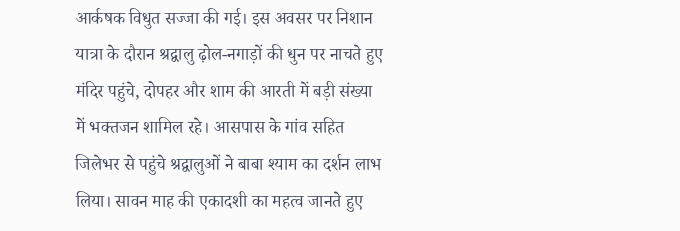आर्कषक विधुत सज्जा की गई। इस अवसर पर निशान यात्रा के दौरान श्रद्वालु ढ़ोल-नगाड़ों की धुन पर नाचते हुए मंदिर पहुंचे, दोपहर और शाम की आरती में बड़ी संख्या में भक्तजन शामिल रहे। आसपास के गांव सहित जिलेभर से पहुंचे श्रद्वालुओं ने बाबा श्याम का दर्शन लाभ लिया। सावन माह की एकादशी का महत्व जानते हुए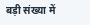बड़ी संख्या में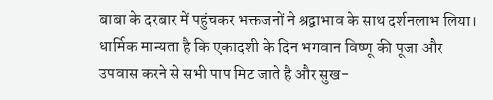बाबा के दरबार में पहुंचकर भक्तजनों ने श्रद्वाभाव के साथ दर्शनलाभ लिया। धार्मिक मान्यता है कि एकादशी के दिन भगवान विष्णू की पूजा और उपवास करने से सभी पाप मिट जाते है और सुख-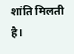शांति मिलती है।